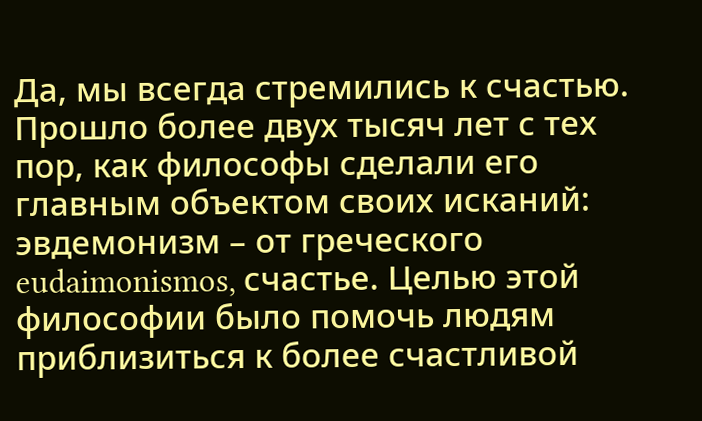Да, мы всегда стремились к счастью. Прошло более двух тысяч лет с тех пор, как философы сделали его главным объектом своих исканий: эвдемонизм – от греческого eudaimonismos, счастье. Целью этой философии было помочь людям приблизиться к более счастливой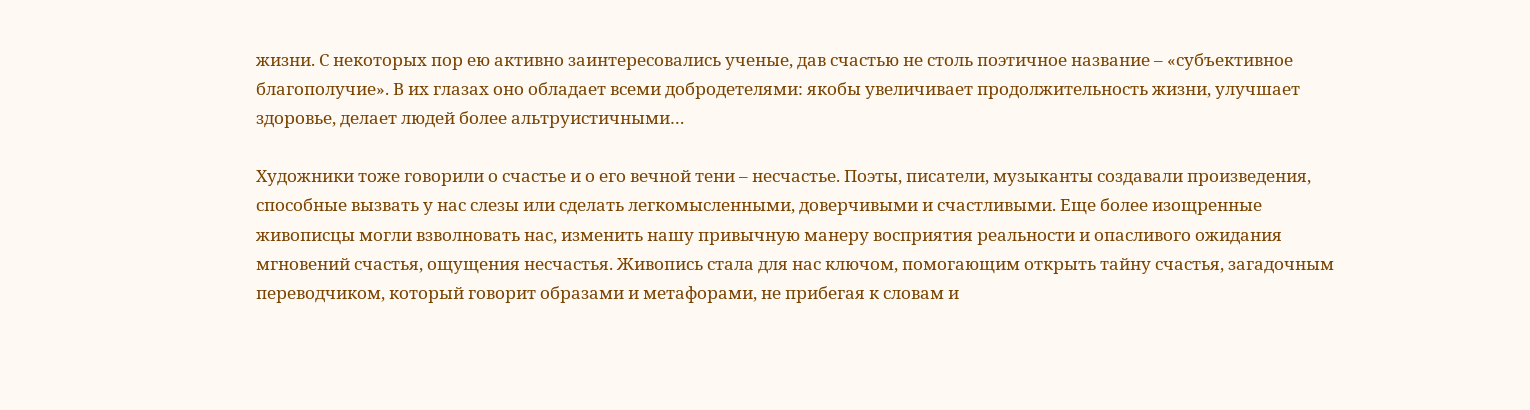жизни. С некоторых пор ею активно заинтересовались ученые, дав счастью не столь поэтичное название – «субъективное благополучие». В их глазах оно обладает всеми добродетелями: якобы увеличивает продолжительность жизни, улучшает здоровье, делает людей более альтруистичными…

Художники тоже говорили о счастье и о его вечной тени – несчастье. Поэты, писатели, музыканты создавали произведения, способные вызвать у нас слезы или сделать легкомысленными, доверчивыми и счастливыми. Еще более изощренные живописцы могли взволновать нас, изменить нашу привычную манеру восприятия реальности и опасливого ожидания мгновений счастья, ощущения несчастья. Живопись стала для нас ключом, помогающим открыть тайну счастья, загадочным переводчиком, который говорит образами и метафорами, не прибегая к словам и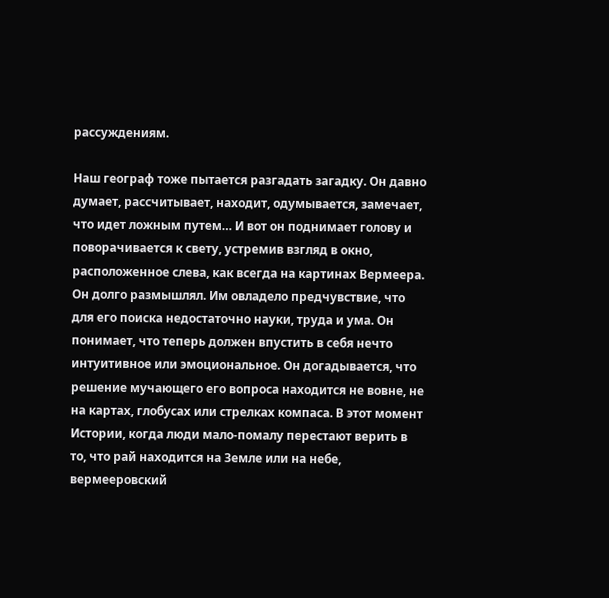рассуждениям.

Наш географ тоже пытается разгадать загадку. Он давно думает, рассчитывает, находит, одумывается, замечает, что идет ложным путем… И вот он поднимает голову и поворачивается к свету, устремив взгляд в окно, расположенное слева, как всегда на картинах Вермеера. Он долго размышлял. Им овладело предчувствие, что для его поиска недостаточно науки, труда и ума. Он понимает, что теперь должен впустить в себя нечто интуитивное или эмоциональное. Он догадывается, что решение мучающего его вопроса находится не вовне, не на картах, глобусах или стрелках компаса. В этот момент Истории, когда люди мало-помалу перестают верить в то, что рай находится на Земле или на небе, вермееровский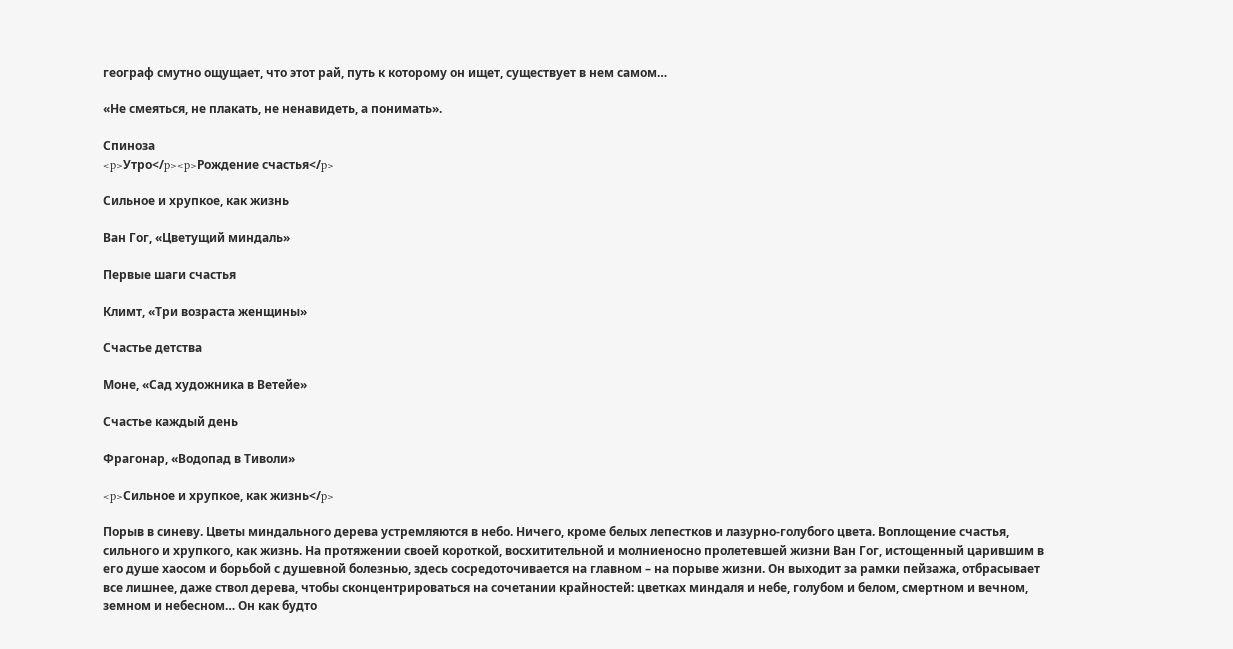географ смутно ощущает, что этот рай, путь к которому он ищет, существует в нем самом…

«Не смеяться, не плакать, не ненавидеть, а понимать».

Спиноза
<p>Утро</p><p>Рождение счастья</p>

Сильное и хрупкое, как жизнь

Ван Гог, «Цветущий миндаль»

Первые шаги счастья

Климт, «Три возраста женщины»

Счастье детства

Моне, «Сад художника в Ветейе»

Счастье каждый день

Фрагонар, «Водопад в Тиволи»

<p>Сильное и хрупкое, как жизнь</p>

Порыв в синеву. Цветы миндального дерева устремляются в небо. Ничего, кроме белых лепестков и лазурно-голубого цвета. Воплощение счастья, сильного и хрупкого, как жизнь. На протяжении своей короткой, восхитительной и молниеносно пролетевшей жизни Ван Гог, истощенный царившим в его душе хаосом и борьбой с душевной болезнью, здесь сосредоточивается на главном – на порыве жизни. Он выходит за рамки пейзажа, отбрасывает все лишнее, даже ствол дерева, чтобы сконцентрироваться на сочетании крайностей: цветках миндаля и небе, голубом и белом, смертном и вечном, земном и небесном… Он как будто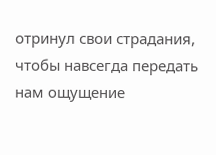отринул свои страдания, чтобы навсегда передать нам ощущение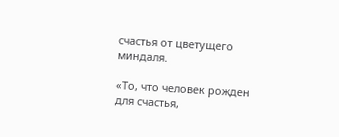счастья от цветущего миндаля.

«То, что человек рожден для счастья,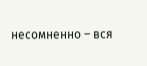несомненно – вся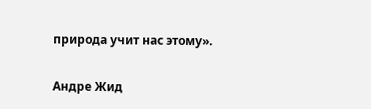природа учит нас этому».

Андре Жид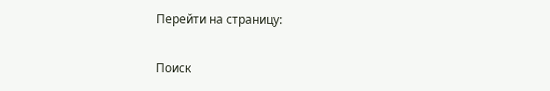Перейти на страницу:

Поиск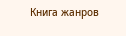Книга жанров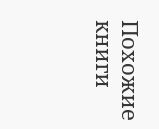Похожие книги